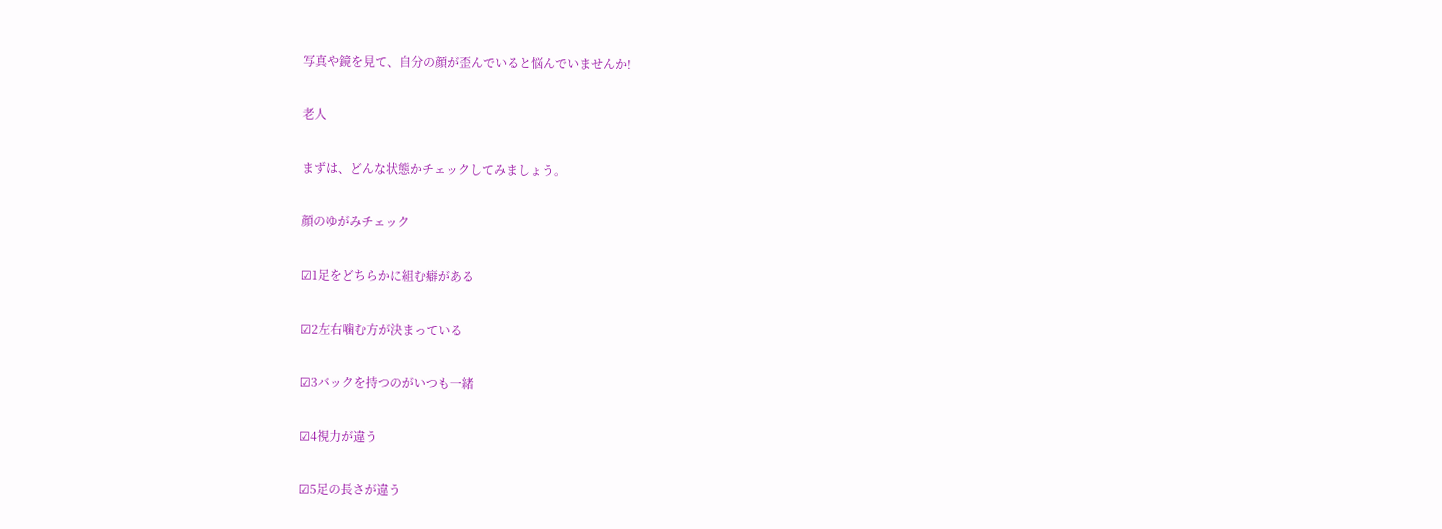写真や鏡を見て、自分の顔が歪んでいると悩んでいませんか!

老人

まずは、どんな状態かチェックしてみましょう。

顔のゆがみチェック

☑1足をどちらかに組む癖がある

☑2左右噛む方が決まっている

☑3バックを持つのがいつも一緒

☑4視力が違う

☑5足の長さが違う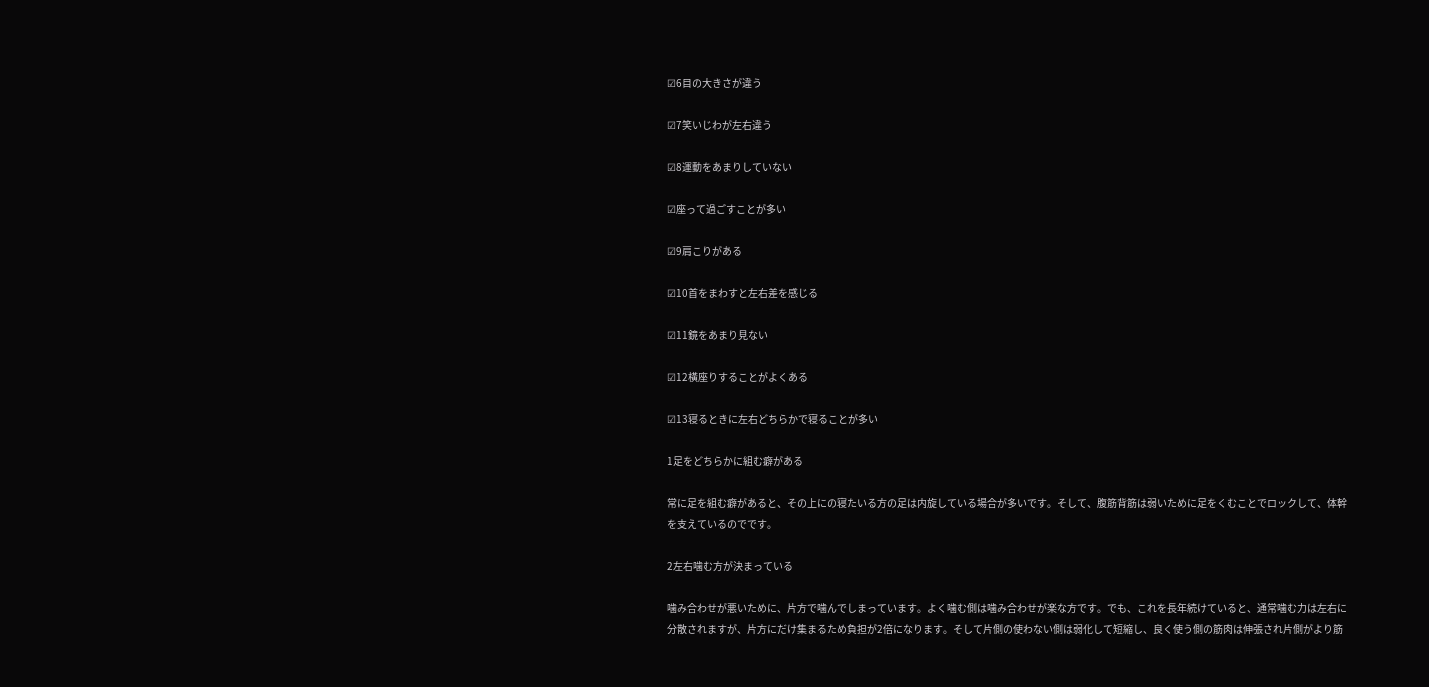☑6目の大きさが違う

☑7笑いじわが左右違う

☑8運動をあまりしていない

☑座って過ごすことが多い

☑9肩こりがある

☑10首をまわすと左右差を感じる

☑11鏡をあまり見ない

☑12橫座りすることがよくある

☑13寝るときに左右どちらかで寝ることが多い

1足をどちらかに組む癖がある

常に足を組む癖があると、その上にの寝たいる方の足は内旋している場合が多いです。そして、腹筋背筋は弱いために足をくむことでロックして、体幹を支えているのでです。

2左右噛む方が決まっている

噛み合わせが悪いために、片方で噛んでしまっています。よく噛む側は噛み合わせが楽な方です。でも、これを長年続けていると、通常噛む力は左右に分散されますが、片方にだけ集まるため負担が2倍になります。そして片側の使わない側は弱化して短縮し、良く使う側の筋肉は伸張され片側がより筋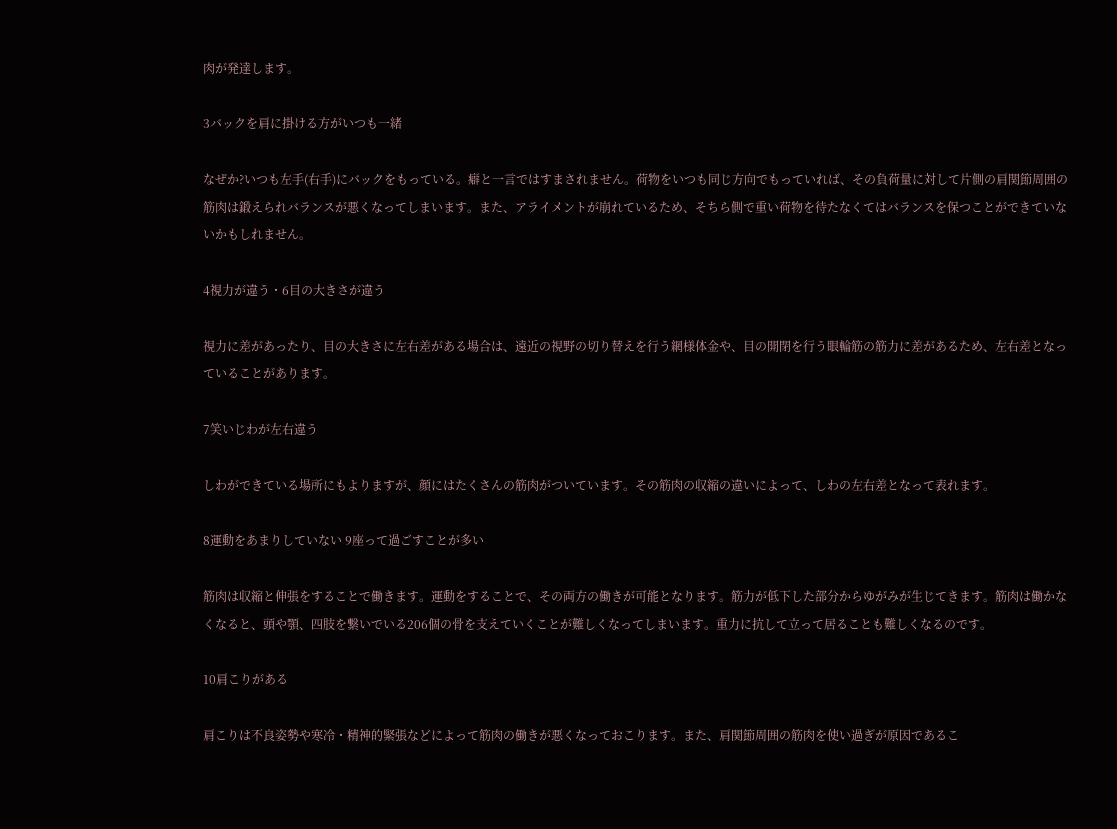肉が発達します。

3バックを肩に掛ける方がいつも一緒

なぜか?いつも左手(右手)にバックをもっている。癖と一言ではすまされません。荷物をいつも同じ方向でもっていれば、その負荷量に対して片側の肩関節周囲の筋肉は鍛えられバランスが悪くなってしまいます。また、アライメントが崩れているため、そちら側で重い荷物を待たなくてはバランスを保つことができていないかもしれません。

4視力が違う・6目の大きさが違う

視力に差があったり、目の大きさに左右差がある場合は、遠近の視野の切り替えを行う網様体金や、目の開閉を行う眼輪筋の筋力に差があるため、左右差となっていることがあります。

7笑いじわが左右違う

しわができている場所にもよりますが、顔にはたくさんの筋肉がついています。その筋肉の収縮の違いによって、しわの左右差となって表れます。

8運動をあまりしていない 9座って過ごすことが多い

筋肉は収縮と伸張をすることで働きます。運動をすることで、その両方の働きが可能となります。筋力が低下した部分からゆがみが生じてきます。筋肉は働かなくなると、頭や顎、四肢を繋いでいる206個の骨を支えていくことが難しくなってしまいます。重力に抗して立って居ることも難しくなるのです。

10肩こりがある

肩こりは不良姿勢や寒冷・精神的緊張などによって筋肉の働きが悪くなっておこります。また、肩関節周囲の筋肉を使い過ぎが原因であるこ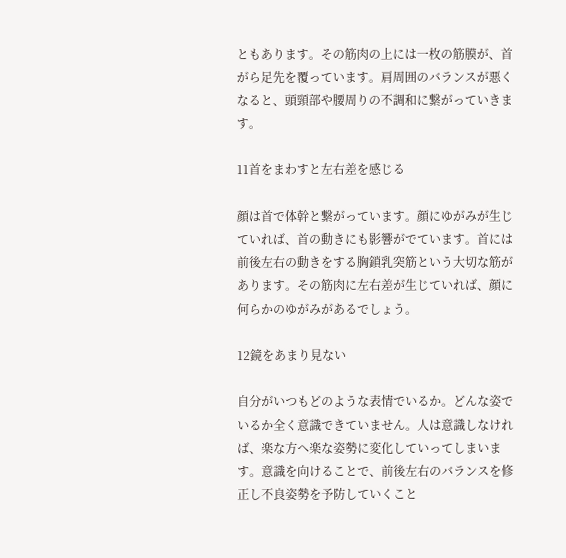ともあります。その筋肉の上には一枚の筋膜が、首がら足先を覆っています。肩周囲のバランスが悪くなると、頭頸部や腰周りの不調和に繋がっていきます。

11首をまわすと左右差を感じる

顔は首で体幹と繋がっています。顔にゆがみが生じていれば、首の動きにも影響がでています。首には前後左右の動きをする胸鎖乳突筋という大切な筋があります。その筋肉に左右差が生じていれば、顔に何らかのゆがみがあるでしょう。

12鏡をあまり見ない

自分がいつもどのような表情でいるか。どんな姿でいるか全く意識できていません。人は意識しなければ、楽な方へ楽な姿勢に変化していってしまいます。意識を向けることで、前後左右のバランスを修正し不良姿勢を予防していくこと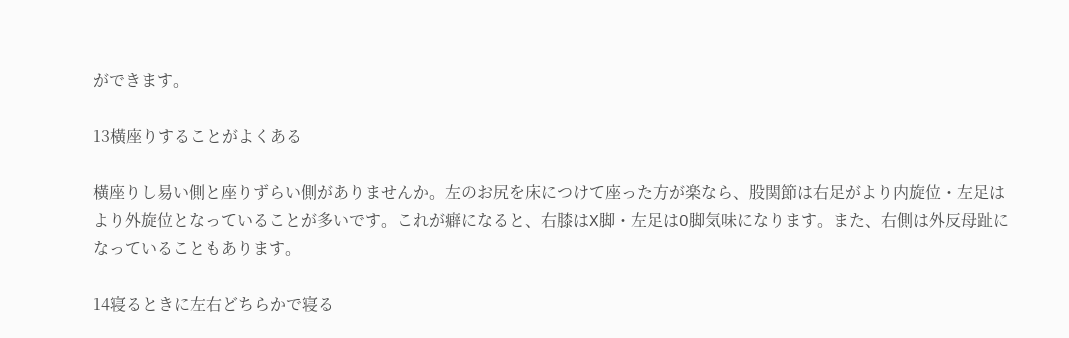ができます。

13橫座りすることがよくある

橫座りし易い側と座りずらい側がありませんか。左のお尻を床につけて座った方が楽なら、股関節は右足がより内旋位・左足はより外旋位となっていることが多いです。これが癖になると、右膝はX脚・左足はO脚気味になります。また、右側は外反母趾になっていることもあります。

14寝るときに左右どちらかで寝る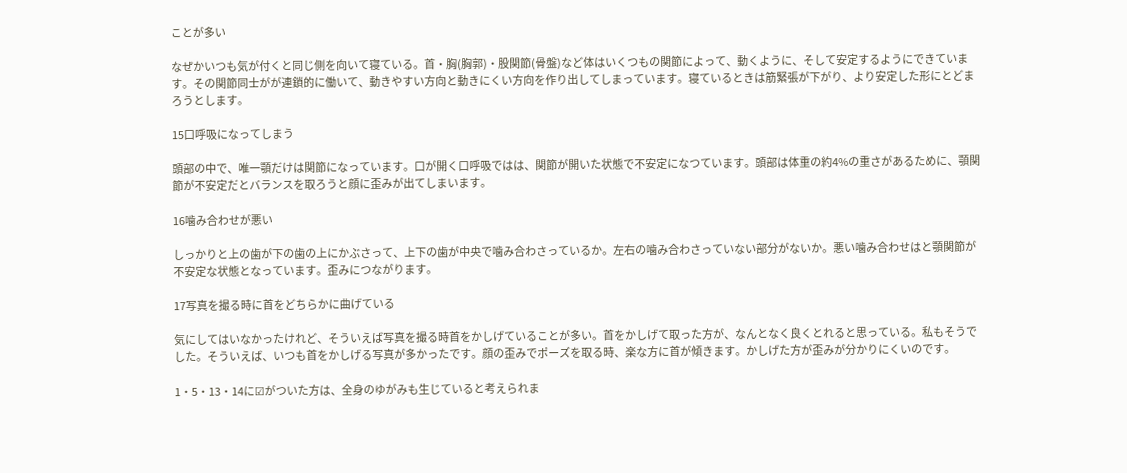ことが多い

なぜかいつも気が付くと同じ側を向いて寝ている。首・胸(胸郭)・股関節(骨盤)など体はいくつもの関節によって、動くように、そして安定するようにできています。その関節同士がが連鎖的に働いて、動きやすい方向と動きにくい方向を作り出してしまっています。寝ているときは筋緊張が下がり、より安定した形にとどまろうとします。

15口呼吸になってしまう

頭部の中で、唯一顎だけは関節になっています。口が開く口呼吸ではは、関節が開いた状態で不安定になつています。頭部は体重の約4%の重さがあるために、顎関節が不安定だとバランスを取ろうと顔に歪みが出てしまいます。

16噛み合わせが悪い

しっかりと上の歯が下の歯の上にかぶさって、上下の歯が中央で噛み合わさっているか。左右の噛み合わさっていない部分がないか。悪い噛み合わせはと顎関節が不安定な状態となっています。歪みにつながります。

17写真を撮る時に首をどちらかに曲げている

気にしてはいなかったけれど、そういえば写真を撮る時首をかしげていることが多い。首をかしげて取った方が、なんとなく良くとれると思っている。私もそうでした。そういえば、いつも首をかしげる写真が多かったです。顔の歪みでポーズを取る時、楽な方に首が傾きます。かしげた方が歪みが分かりにくいのです。

1・5・13・14に☑がついた方は、全身のゆがみも生じていると考えられま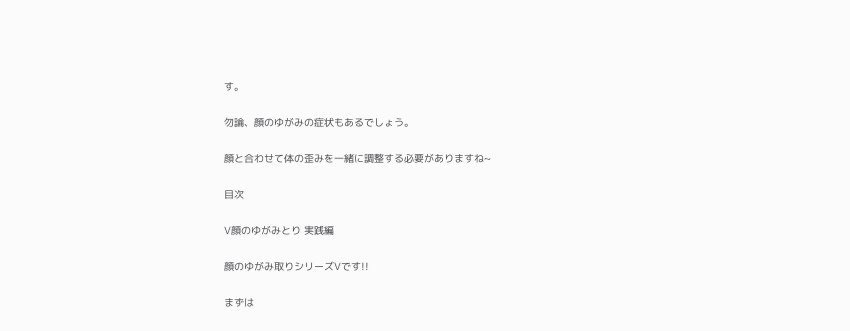す。

勿論、顔のゆがみの症状もあるでしょう。

顔と合わせて体の歪みを一緒に調整する必要がありますね~

目次

Ⅴ顔のゆがみとり 実践編

顔のゆがみ取りシリーズⅤです!!

まずは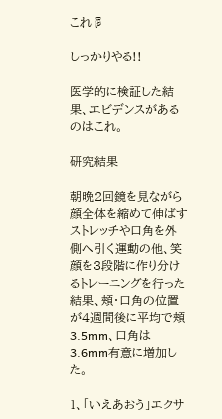これ☟

しっかりやる!!

医学的に検証した結果、エビデンスがあるのはこれ。

研究結果

朝晩2回鏡を見ながら顔全体を縮めて伸ばすストレッチや口角を外側へ引く運動の他、笑顔を3段階に作り分けるトレーニングを行った結果、頬・口角の位置が4週間後に平均で頬3.5mm、口角は3.6mm有意に増加した。

1、「いえあおう」エクサ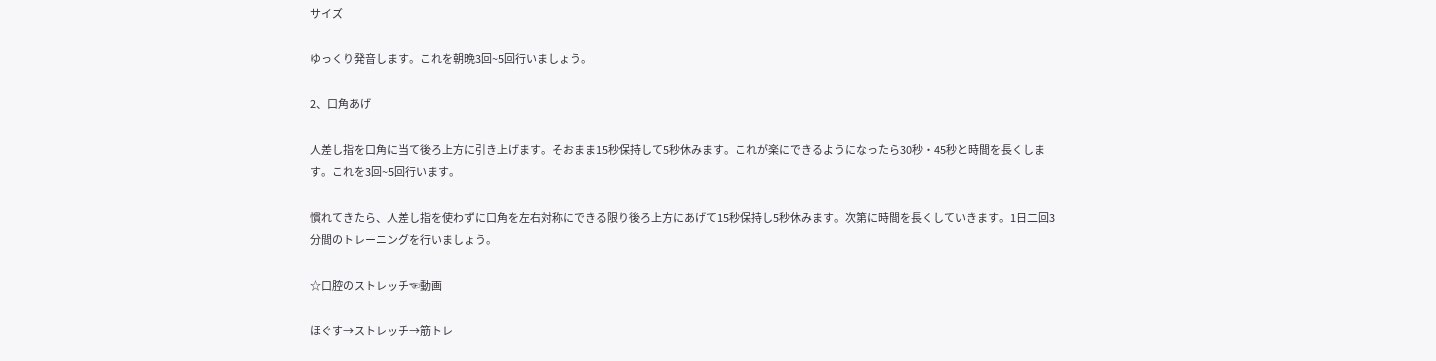サイズ

ゆっくり発音します。これを朝晩3回~5回行いましょう。

2、口角あげ

人差し指を口角に当て後ろ上方に引き上げます。そおまま15秒保持して5秒休みます。これが楽にできるようになったら30秒・45秒と時間を長くします。これを3回~5回行います。

慣れてきたら、人差し指を使わずに口角を左右対称にできる限り後ろ上方にあげて15秒保持し5秒休みます。次第に時間を長くしていきます。1日二回3分間のトレーニングを行いましょう。

☆口腔のストレッチ☜動画

ほぐす→ストレッチ→筋トレ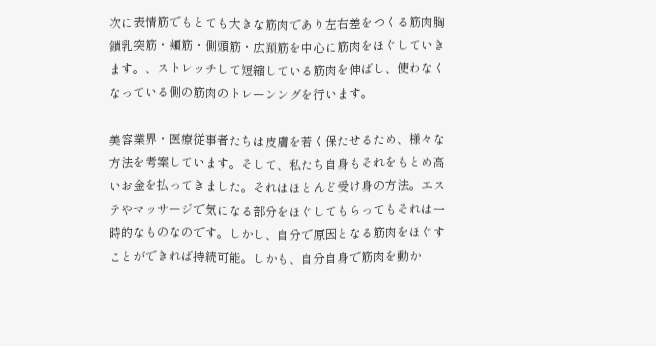次に表情筋でもとても大きな筋肉であり左右差をつくる筋肉胸鎖乳突筋・頬筋・側頭筋・広頚筋を中心に筋肉をほぐしていきます。、ストレッチして短縮している筋肉を伸ばし、使わなくなっている側の筋肉のトレーンングを行います。

美容業界・医療従事者たちは皮膚を若く保たせるため、様々な方法を考案しています。そして、私たち自身もそれをもとめ高いお金を払ってきました。それはほとんど受け身の方法。エステやマッサージで気になる部分をほぐしてもらってもそれは一時的なものなのです。しかし、自分で原因となる筋肉をほぐすことができれば持続可能。しかも、自分自身で筋肉を動か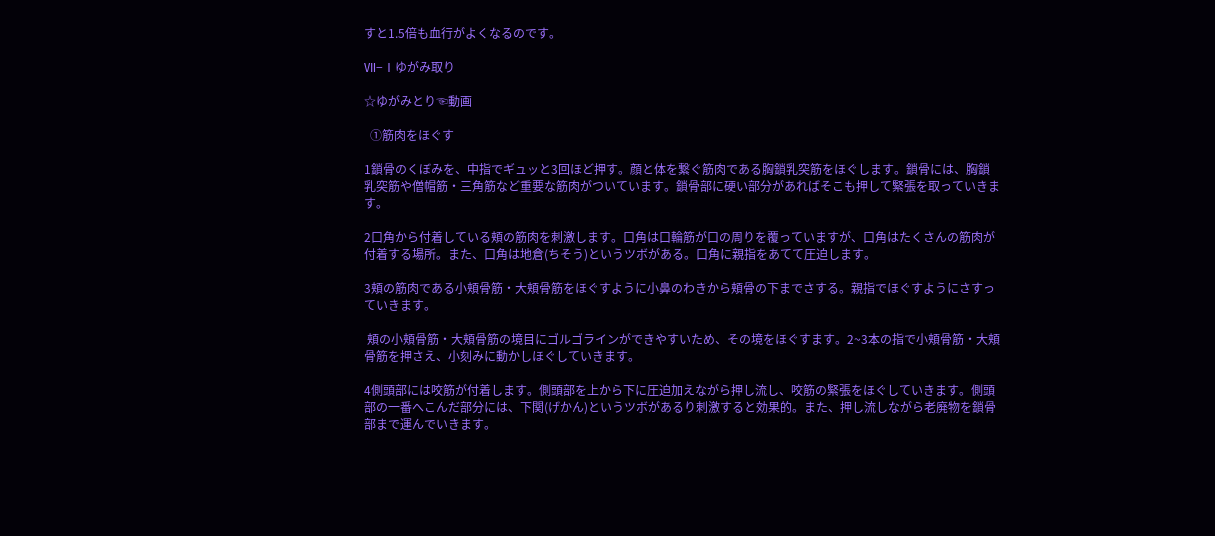すと1.5倍も血行がよくなるのです。

Ⅶ−Ⅰゆがみ取り

☆ゆがみとり☜動画

  ➀筋肉をほぐす

1鎖骨のくぼみを、中指でギュッと3回ほど押す。顔と体を繋ぐ筋肉である胸鎖乳突筋をほぐします。鎖骨には、胸鎖乳突筋や僧帽筋・三角筋など重要な筋肉がついています。鎖骨部に硬い部分があればそこも押して緊張を取っていきます。

2口角から付着している頬の筋肉を刺激します。口角は口輪筋が口の周りを覆っていますが、口角はたくさんの筋肉が付着する場所。また、口角は地倉(ちそう)というツボがある。口角に親指をあてて圧迫します。

3頬の筋肉である小頬骨筋・大頬骨筋をほぐすように小鼻のわきから頬骨の下までさする。親指でほぐすようにさすっていきます。

 頬の小頬骨筋・大頬骨筋の境目にゴルゴラインができやすいため、その境をほぐすます。2~3本の指で小頬骨筋・大頬骨筋を押さえ、小刻みに動かしほぐしていきます。

4側頭部には咬筋が付着します。側頭部を上から下に圧迫加えながら押し流し、咬筋の緊張をほぐしていきます。側頭部の一番へこんだ部分には、下関(げかん)というツボがあるり刺激すると効果的。また、押し流しながら老廃物を鎖骨部まで運んでいきます。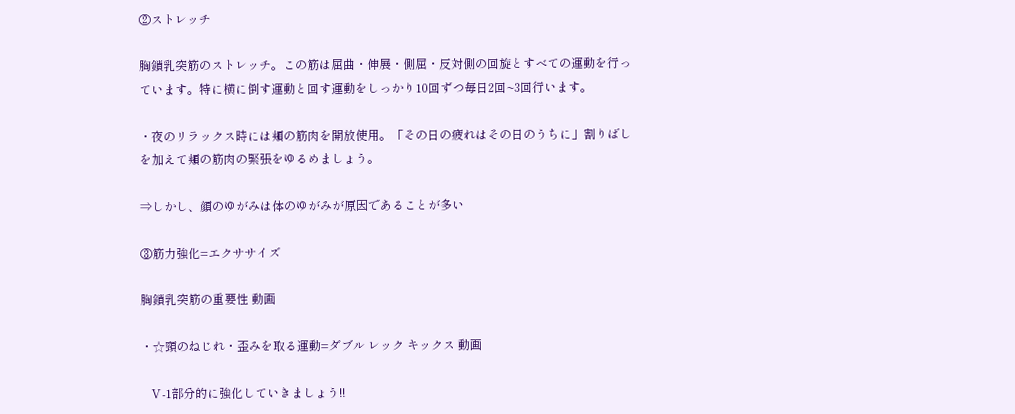②ストレッチ

胸鎖乳突筋のストレッチ。この筋は屈曲・伸展・側屈・反対側の回旋とすべての運動を行っています。特に横に倒す運動と回す運動をしっかり10回ずつ毎日2回~3回行います。

・夜のリラックス時には頬の筋肉を開放使用。「その日の疲れはその日のうちに」割りばしを加えて頬の筋肉の緊張をゆるめましょう。

⇒しかし、顔のゆがみは体のゆがみが原因であることが多い

③筋力強化=エクササイズ

胸鎖乳突筋の重要性 動画

・☆頸のねじれ・歪みを取る運動=ダブル レック キックス 動画

   Ⅴ-1部分的に強化していきましょう!!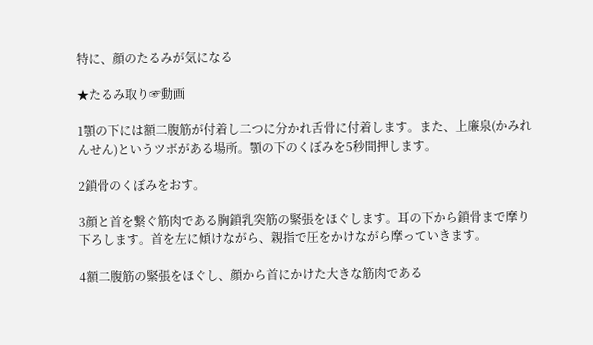特に、顔のたるみが気になる

★たるみ取り☞動画

1顎の下には額二腹筋が付着し二つに分かれ舌骨に付着します。また、上廉泉(かみれんせん)というツボがある場所。顎の下のくぼみを5秒間押します。

2鎖骨のくぼみをおす。

3顔と首を繋ぐ筋肉である胸鎖乳突筋の緊張をほぐします。耳の下から鎖骨まで摩り下ろします。首を左に傾けながら、親指で圧をかけながら摩っていきます。

4額二腹筋の緊張をほぐし、顔から首にかけた大きな筋肉である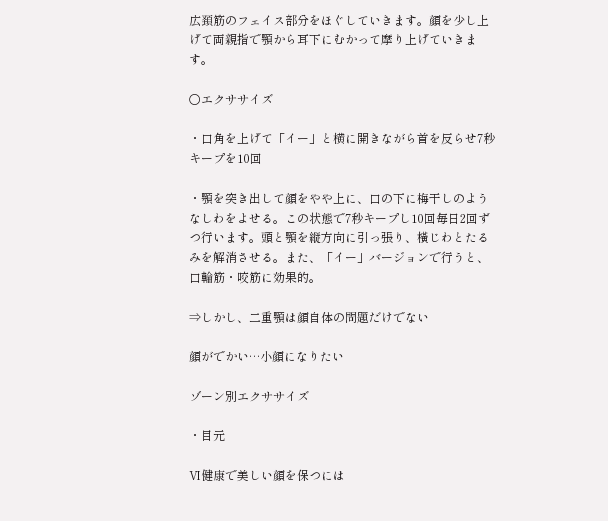広頚筋のフェイス部分をほぐしていきます。顔を少し上げて両親指で顎から耳下にむかって摩り上げていきます。

○エクササイズ

・口角を上げて「イー」と横に開きながら首を反らせ7秒キープを10回

・顎を突き出して顔をやや上に、口の下に梅干しのようなしわをよせる。この状態で7秒キープし10回毎日2回ずつ行います。頭と顎を縦方向に引っ張り、橫じわとたるみを解消させる。また、「イー」バージョンで行うと、口輪筋・咬筋に効果的。

⇒しかし、二重顎は顔自体の問題だけでない

顔がでかい…小顔になりたい

ゾーン別エクササイズ

・目元

Ⅵ健康で美しい顔を保つには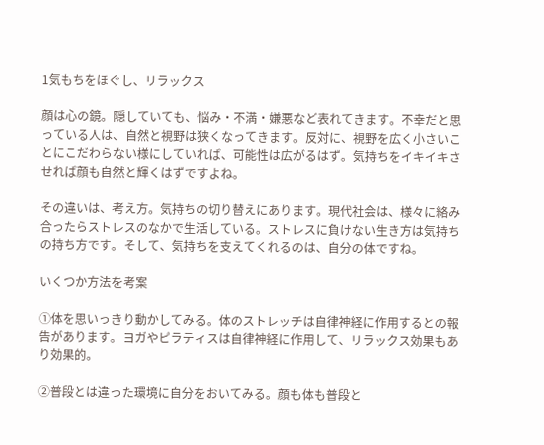1気もちをほぐし、リラックス

顔は心の鏡。隠していても、悩み・不満・嫌悪など表れてきます。不幸だと思っている人は、自然と視野は狭くなってきます。反対に、視野を広く小さいことにこだわらない様にしていれば、可能性は広がるはず。気持ちをイキイキさせれば顔も自然と輝くはずですよね。

その違いは、考え方。気持ちの切り替えにあります。現代社会は、様々に絡み合ったらストレスのなかで生活している。ストレスに負けない生き方は気持ちの持ち方です。そして、気持ちを支えてくれるのは、自分の体ですね。

いくつか方法を考案

①体を思いっきり動かしてみる。体のストレッチは自律神経に作用するとの報告があります。ヨガやピラティスは自律神経に作用して、リラックス効果もあり効果的。

②普段とは違った環境に自分をおいてみる。顔も体も普段と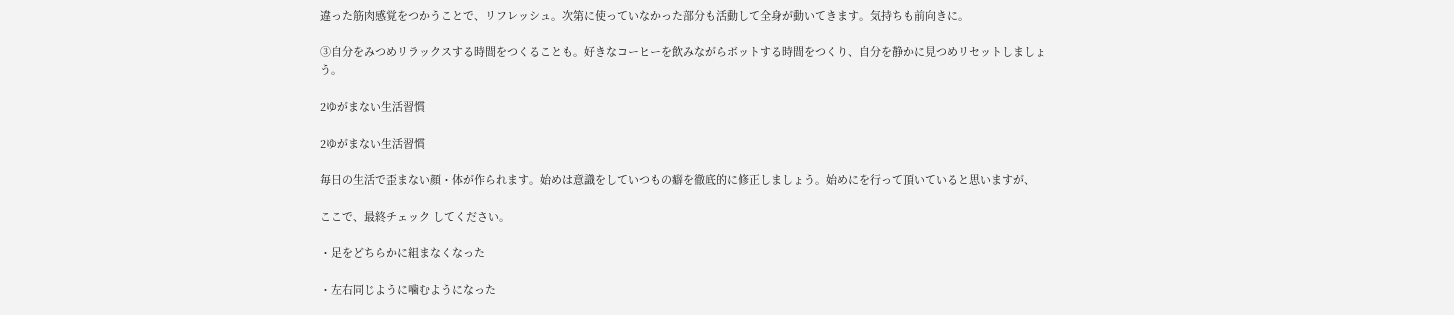違った筋肉感覚をつかうことで、リフレッシュ。次第に使っていなかった部分も活動して全身が動いてきます。気持ちも前向きに。

③自分をみつめリラックスする時間をつくることも。好きなコーヒーを飲みながらボットする時間をつくり、自分を静かに見つめリセットしましょう。

2ゆがまない生活習慣

2ゆがまない生活習慣

毎日の生活で歪まない顔・体が作られます。始めは意識をしていつもの癖を徹底的に修正しましょう。始めにを行って頂いていると思いますが、

ここで、最終チェック してください。

・足をどちらかに組まなくなった

・左右同じように噛むようになった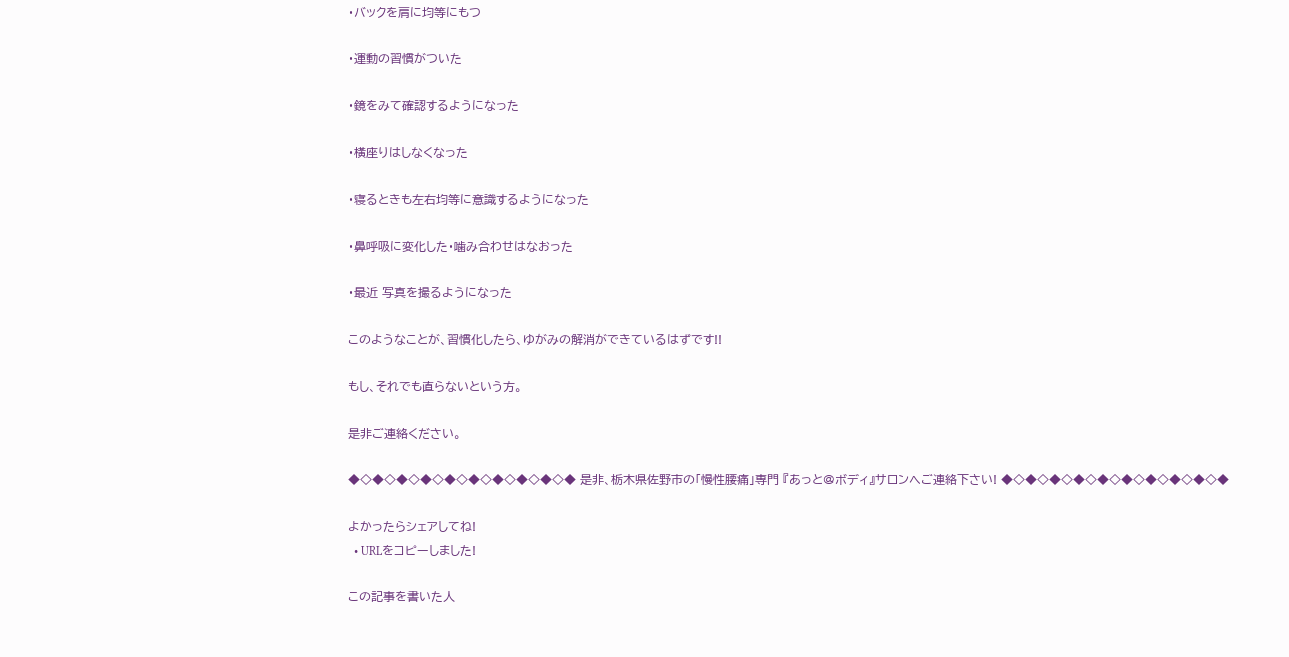・バックを肩に均等にもつ

・運動の習慣がついた

・鏡をみて確認するようになった

・橫座りはしなくなった

・寝るときも左右均等に意識するようになった

・鼻呼吸に変化した・噛み合わせはなおった

・最近 写真を撮るようになった

このようなことが、習慣化したら、ゆがみの解消ができているはずです!!

もし、それでも直らないという方。

是非ご連絡ください。

◆◇◆◇◆◇◆◇◆◇◆◇◆◇◆◇◆◇◆ 是非、栃木県佐野市の「慢性腰痛」専門 『あっと@ボディ』サロンへご連絡下さい! ◆◇◆◇◆◇◆◇◆◇◆◇◆◇◆◇◆◇◆

よかったらシェアしてね!
  • URLをコピーしました!

この記事を書いた人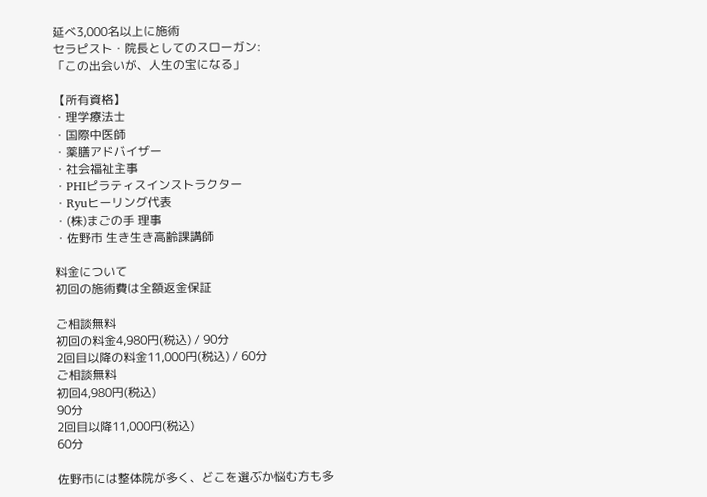延べ3,000名以上に施術
セラピスト・院長としてのスローガン:
「この出会いが、人生の宝になる」

【所有資格】
・理学療法士
・国際中医師
・薬膳アドバイザー
・社会福祉主事
・PHIピラティスインストラクター
・Ryuヒーリング代表
・(株)まごの手 理事
・佐野市 生き生き高齢課講師

料金について
初回の施術費は全額返金保証

ご相談無料
初回の料金4,980円(税込) / 90分
2回目以降の料金11,000円(税込) / 60分
ご相談無料
初回4,980円(税込)
90分
2回目以降11,000円(税込)
60分

佐野市には整体院が多く、どこを選ぶか悩む方も多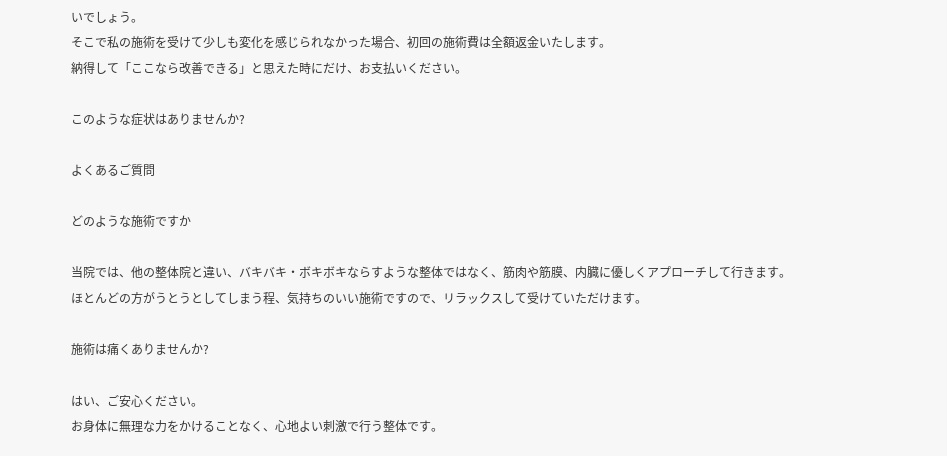いでしょう。
そこで私の施術を受けて少しも変化を感じられなかった場合、初回の施術費は全額返金いたします。
納得して「ここなら改善できる」と思えた時にだけ、お支払いください。

このような症状はありませんか?

よくあるご質問

どのような施術ですか

当院では、他の整体院と違い、バキバキ・ボキボキならすような整体ではなく、筋肉や筋膜、内臓に優しくアプローチして行きます。ほとんどの方がうとうとしてしまう程、気持ちのいい施術ですので、リラックスして受けていただけます。

施術は痛くありませんか?

はい、ご安心ください。
お身体に無理な力をかけることなく、心地よい刺激で行う整体です。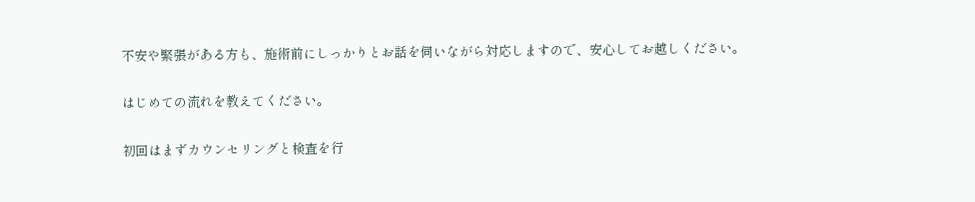不安や緊張がある方も、施術前にしっかりとお話を伺いながら対応しますので、安心してお越しください。

はじめての流れを教えてください。

初回はまずカウンセリングと検査を行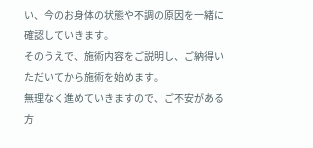い、今のお身体の状態や不調の原因を一緒に確認していきます。
そのうえで、施術内容をご説明し、ご納得いただいてから施術を始めます。
無理なく進めていきますので、ご不安がある方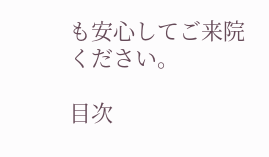も安心してご来院ください。

目次